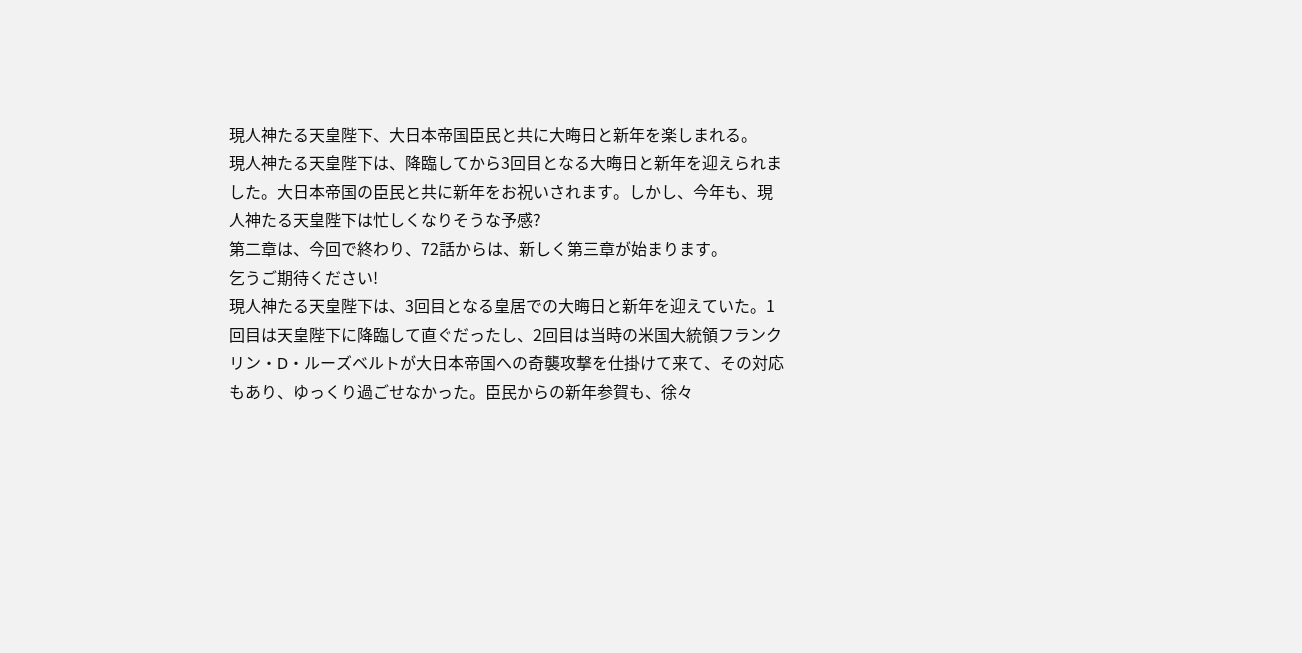現人神たる天皇陛下、大日本帝国臣民と共に大晦日と新年を楽しまれる。
現人神たる天皇陛下は、降臨してから3回目となる大晦日と新年を迎えられました。大日本帝国の臣民と共に新年をお祝いされます。しかし、今年も、現人神たる天皇陛下は忙しくなりそうな予感?
第二章は、今回で終わり、72話からは、新しく第三章が始まります。
乞うご期待ください!
現人神たる天皇陛下は、3回目となる皇居での大晦日と新年を迎えていた。1回目は天皇陛下に降臨して直ぐだったし、2回目は当時の米国大統領フランクリン・D・ルーズベルトが大日本帝国への奇襲攻撃を仕掛けて来て、その対応もあり、ゆっくり過ごせなかった。臣民からの新年参賀も、徐々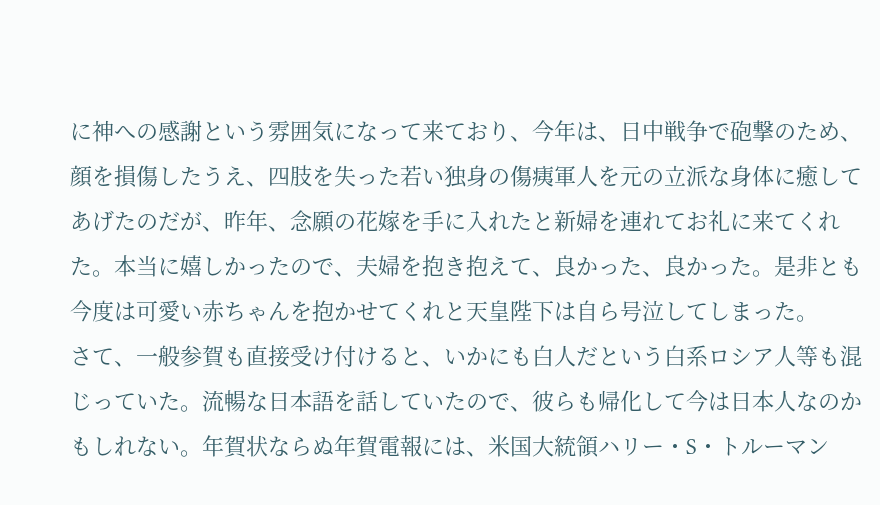に神への感謝という雰囲気になって来ており、今年は、日中戦争で砲撃のため、顔を損傷したうえ、四肢を失った若い独身の傷痍軍人を元の立派な身体に癒してあげたのだが、昨年、念願の花嫁を手に入れたと新婦を連れてお礼に来てくれた。本当に嬉しかったので、夫婦を抱き抱えて、良かった、良かった。是非とも今度は可愛い赤ちゃんを抱かせてくれと天皇陛下は自ら号泣してしまった。
さて、一般参賀も直接受け付けると、いかにも白人だという白系ロシア人等も混じっていた。流暢な日本語を話していたので、彼らも帰化して今は日本人なのかもしれない。年賀状ならぬ年賀電報には、米国大統領ハリー・S・トルーマン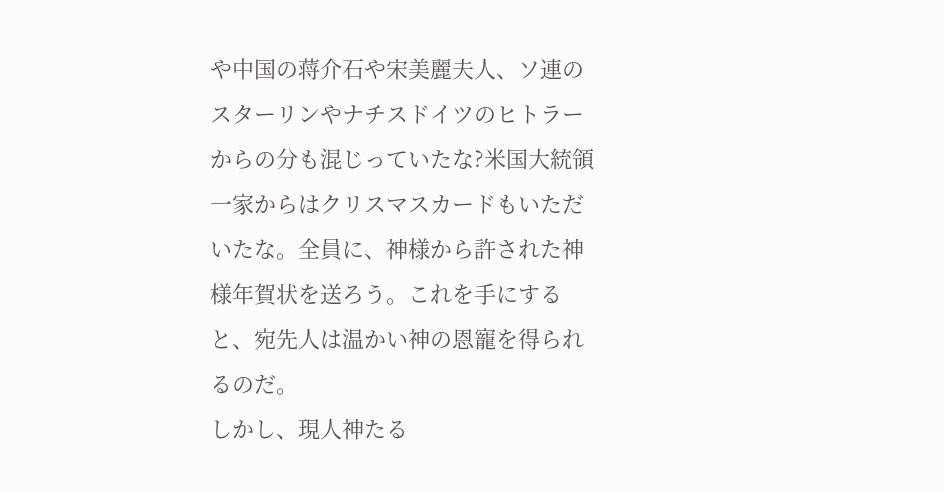や中国の蒋介石や宋美麗夫人、ソ連のスターリンやナチスドイツのヒトラーからの分も混じっていたな?米国大統領一家からはクリスマスカードもいただいたな。全員に、神様から許された神様年賀状を送ろう。これを手にすると、宛先人は温かい神の恩寵を得られるのだ。
しかし、現人神たる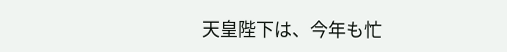天皇陛下は、今年も忙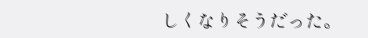しくなりそうだった。